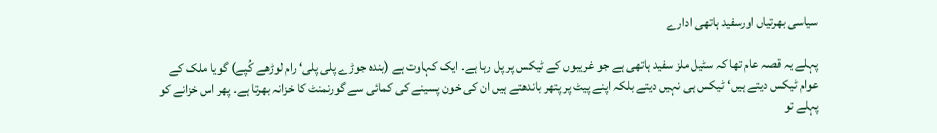سیاسی بھرتیاں اورسفید ہاتھی ادارے

پہلے یہ قصہ عام تھا کہ سٹیل ملز سفید ہاتھی ہے جو غریبوں کے ٹیکس پر پل رہا ہے۔ ایک کہاوت ہے (بندہ جوڑے پلی پلی‘ رام لوڑھے کُپے) گویا ملک کے عوام ٹیکس دیتے ہیں‘ ٹیکس ہی نہیں دیتے بلکہ اپنے پیٹ پر پتھر باندھتے ہیں ان کی خون پسینے کی کمائی سے گورنمنٹ کا خزانہ بھرتا ہے۔ پھر اس خزانے کو پہلے تو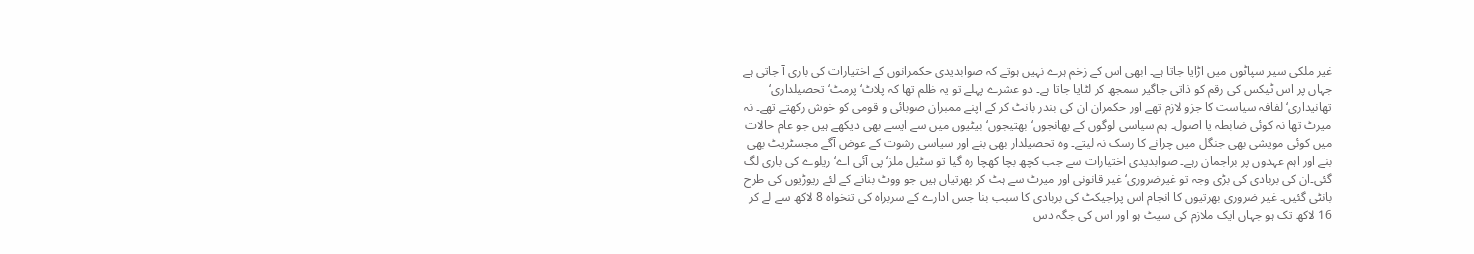غیر ملکی سیر سپاٹوں میں اڑایا جاتا ہے۔ ابھی اس کے زخم ہرے نہیں ہوتے کہ صوابدیدی حکمرانوں کے اختیارات کی باری آ جاتی ہے جہاں پر اس ٹیکس کی رقم کو ذاتی جاگیر سمجھ کر لٹایا جاتا ہے۔ دو عشرے پہلے تو یہ ظلم تھا کہ پلاٹ‘ پرمٹ‘ تحصیلداری‘ تھانیداری‘ لفافہ سیاست کا جزو لازم تھے اور حکمران ان کی بندر بانٹ کر کے اپنے ممبران صوبائی و قومی کو خوش رکھتے تھے۔ نہ میرٹ تھا نہ کوئی ضابطہ یا اصول۔ ہم سیاسی لوگوں کے بھانجوں‘ بھتیجوں‘ بیٹیوں میں سے ایسے بھی دیکھے ہیں جو عام حالات میں کوئی مویشی بھی جنگل میں چرانے کا رسک نہ لیتے۔ وہ تحصیلدار بھی بنے اور سیاسی رشوت کے عوض آگے مجسٹریٹ بھی بنے اور اہم عہدوں پر براجمان رہے۔ صوابدیدی اختیارات سے جب کچھ بچا کھچا رہ گیا تو سٹیل ملز‘ پی آئی اے‘ ریلوے کی باری لگ گئی۔ان کی بربادی کی بڑی وجہ تو غیرضروری‘ غیر قانونی اور میرٹ سے ہٹ کر بھرتیاں ہیں جو ووٹ بنانے کے لئے ریوڑیوں کی طرح بانٹی گئیں۔ غیر ضروری بھرتیوں کا انجام اس پراجیکٹ کی بربادی کا سبب بنا جس ادارے کے سربراہ کی تنخواہ 8 لاکھ سے لے کر 16 لاکھ تک ہو جہاں ایک ملازم کی سیٹ ہو اور اس کی جگہ دس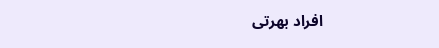افراد بھرتی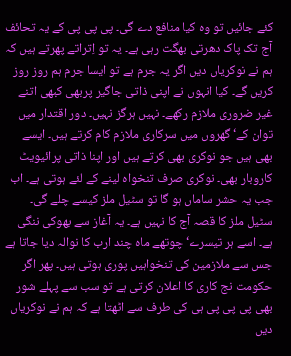کئے جائیں تو وہ کیا منافع دے گی۔ پی پی پی کے یہ تحائف آج تک پاک دھرتی بھگت رہی ہے۔ یہ تو اِتراتے پھرتے ہیں کہ ہم نے نوکریاں دیں اگر یہ جرم ہے تو ایسا جرم ہم روز روز کریں گے۔ کیا انہوں نے اپنی ذاتی جاگیر پربھی کبھی اتنے غیر ضروری ملازم رکھے۔ نہیں ہرگز نہیں۔ دور اقتدار میں توان کے‘ گھروں میں سرکاری ملازم کام کرتے ہیں۔ ایسے بھی ہیں جو نوکری بھی کرتے ہیں اور اپنا ذاتی پرائیویٹ کاروبار بھی۔ نوکری صرف تنخواہ لینے کے لئے ہوتی ہے۔ اب جب یہ حشر ساماں ہو گا تو سٹیل ملز کیسے چلے گی۔ سٹیل ملز کا قصہ آج کا نہیں ہے۔ یہ آغاز سے بھوکی ننگی ہے۔ اسے ہر تیسرے‘ چوتھے ماہ چند ارب کا نوالہ دیا جاتا ہے جس سے ملازمین کی تنخواہیں پوری ہوتی ہیں۔ پھر اگر حکومت نج کاری کا اعلان کرتی ہے تو سب سے پہلے شور بھی پی پی پی ہی کی طرف سے اٹھتا ہے کہ ہم نے نوکریاں دیں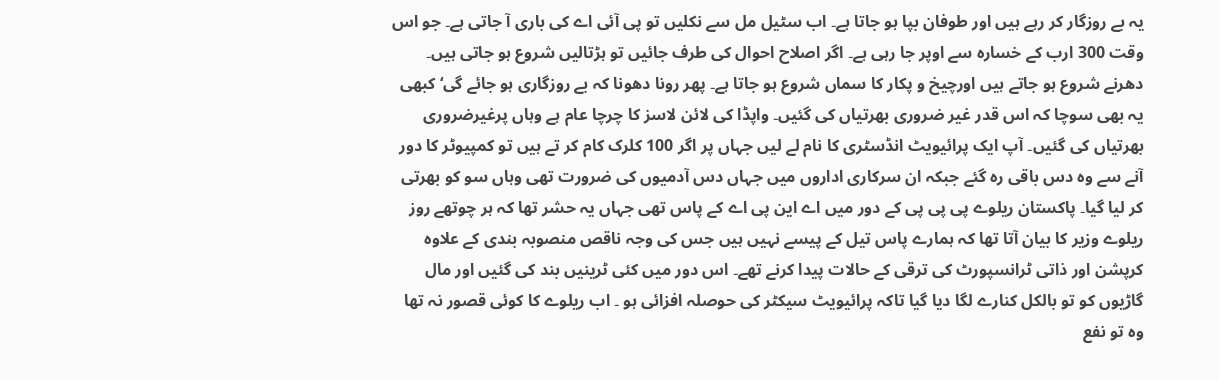یہ بے روزگار کر رہے ہیں اور طوفان بپا ہو جاتا ہے۔ اب سٹیل مل سے نکلیں تو پی آئی اے کی باری آ جاتی ہے۔ جو اس وقت 300 ارب کے خسارہ سے اوپر جا رہی ہے۔ اگر اصلاح احوال کی طرف جائیں تو ہڑتالیں شروع ہو جاتی ہیں۔ دھرنے شروع ہو جاتے ہیں اورچیخ و پکار کا سماں شروع ہو جاتا ہے۔ پھر رونا دھونا کہ بے روزگاری ہو جائے گی‘ کبھی یہ بھی سوچا کہ اس قدر غیر ضروری بھرتیاں کی گئیں۔ واپڈا کی لائن لاسز کا چرچا عام ہے وہاں پرغیرضروری بھرتیاں کی گئیں۔ آپ ایک پرائیویٹ انڈسٹری کا نام لے لیں جہاں پر اگر 100 کلرک کام کر تے ہیں تو کمپیوٹر کا دور آنے سے وہ دس باقی رہ گئے جبکہ ان سرکاری اداروں میں جہاں دس آدمیوں کی ضرورت تھی وہاں سو کو بھرتی کر لیا گیا۔ پاکستان ریلوے پی پی پی کے دور میں اے این پی اے کے پاس تھی جہاں یہ حشر تھا کہ ہر چوتھے روز ریلوے وزیر کا بیان آتا تھا کہ ہمارے پاس تیل کے پیسے نہیں ہیں جس کی وجہ ناقص منصوبہ بندی کے علاوہ کرپشن اور ذاتی ٹرانسپورٹ کی ترقی کے حالات پیدا کرنے تھے۔ اس دور میں کئی ٹرینیں بند کی گئیں اور مال گاڑیوں کو تو بالکل کنارے لگا دیا گیا تاکہ پرائیویٹ سیکٹر کی حوصلہ افزائی ہو ۔ اب ریلوے کا کوئی قصور نہ تھا وہ تو نفع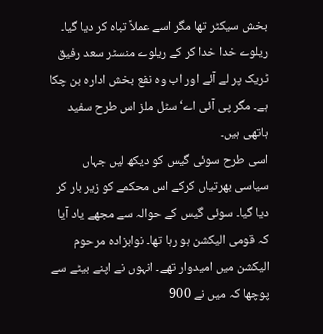بخش سیکٹر تھا مگر اسے عملاً تباہ کر دیا گیا۔ ریلوے خدا خدا کر کے ریلوے منسٹر سعد رفیق ٹریک پر لے آئے اور اب وہ نفع بخش ادارہ بن چکا ہے۔ مگر پی آئی اے‘ سٹل ملز اس طرح سفید ہاتھی ہیں۔
اسی طرح سوئی گیس کو دیکھ لیں جہاں سیاسی بھرتیاں کرکے اس محکمے کو زیر بار کر دیا گیا۔ سوئی گیس کے حوالہ سے مجھے یاد آیا کہ قومی الیکشن ہو رہا تھا۔ نوابزادہ مرحوم الیکشن میں امیدوار تھے۔ انہوں نے اپنے بیٹے سے پوچھا کہ میں نے 900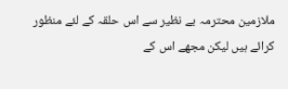ملازمین محترمہ بے نظیر سے اس حلقہ کے لئے منظور کرائے ہیں لیکن مجھے اس کے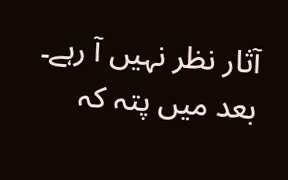آثار نظر نہیں آ رہے۔ بعد میں پتہ کہ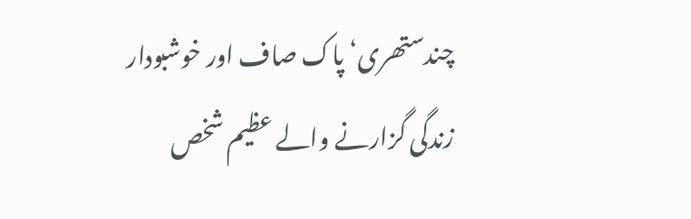چندستھری‘ پاک صاف اور خوشبودار زندگی گزارنے والے عظیم شخص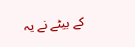کے بیٹے نے یہ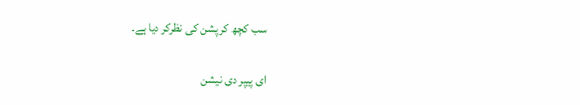سب کچھ کرپشن کی نظرکر دیا ہے۔

ای پیپر دی نیشن